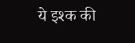ये इश्क की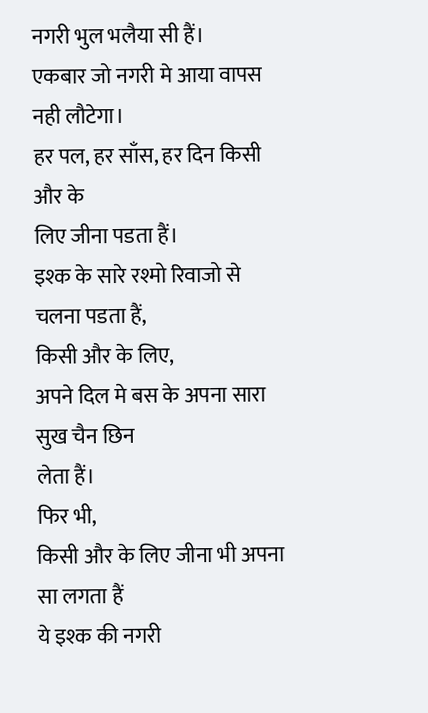नगरी भुल भलैया सी हैं।
एकबार जो नगरी मे आया वापस नही लौटेगा।
हर पल, हर साँस, हर दिन किसी और के
लिए जीना पडता हैं।
इश्क के सारे रश्मो रिवाजो से चलना पडता हैं,
किसी और के लिए,
अपने दिल मे बस के अपना सारा सुख चैन छिन
लेता हैं।
फिर भी,
किसी और के लिए जीना भी अपना सा लगता हैं
ये इश्क की नगरी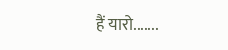हैं यारो.......